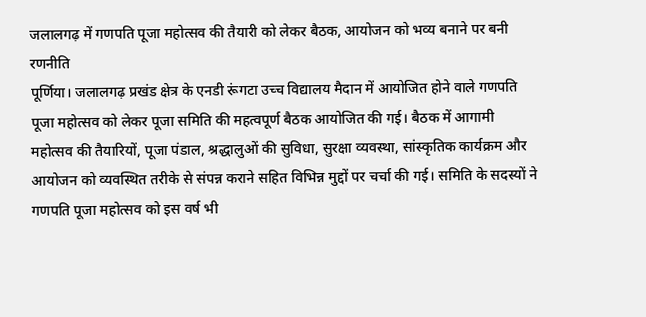जलालगढ़ में गणपति पूजा महोत्सव की तैयारी को लेकर बैठक, आयोजन को भव्य बनाने पर बनी रणनीति
पूर्णिया। जलालगढ़ प्रखंड क्षेत्र के एनडी रूंगटा उच्च विद्यालय मैदान में आयोजित होने वाले गणपति पूजा महोत्सव को लेकर पूजा समिति की महत्वपूर्ण बैठक आयोजित की गई। बैठक में आगामी महोत्सव की तैयारियों, पूजा पंडाल, श्रद्धालुओं की सुविधा, सुरक्षा व्यवस्था, सांस्कृतिक कार्यक्रम और आयोजन को व्यवस्थित तरीके से संपन्न कराने सहित विभिन्न मुद्दों पर चर्चा की गई। समिति के सदस्यों ने गणपति पूजा महोत्सव को इस वर्ष भी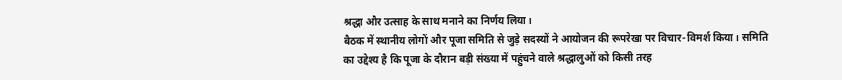श्रद्धा और उत्साह के साथ मनाने का निर्णय लिया।
बैठक में स्थानीय लोगों और पूजा समिति से जुड़े सदस्यों ने आयोजन की रूपरेखा पर विचार-विमर्श किया। समिति का उद्देश्य है कि पूजा के दौरान बड़ी संख्या में पहुंचने वाले श्रद्धालुओं को किसी तरह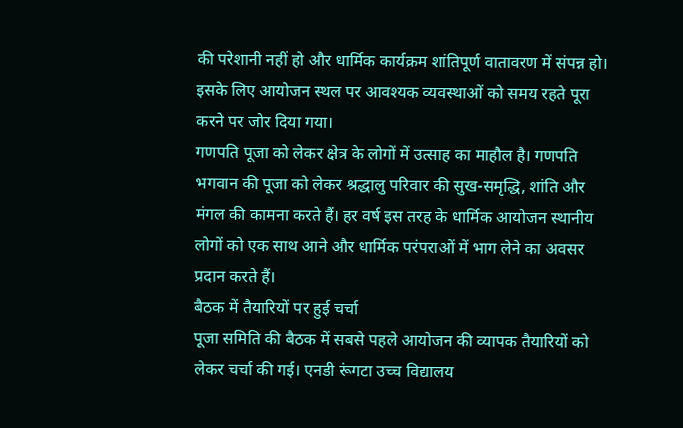की परेशानी नहीं हो और धार्मिक कार्यक्रम शांतिपूर्ण वातावरण में संपन्न हो। इसके लिए आयोजन स्थल पर आवश्यक व्यवस्थाओं को समय रहते पूरा करने पर जोर दिया गया।
गणपति पूजा को लेकर क्षेत्र के लोगों में उत्साह का माहौल है। गणपति भगवान की पूजा को लेकर श्रद्धालु परिवार की सुख-समृद्धि, शांति और मंगल की कामना करते हैं। हर वर्ष इस तरह के धार्मिक आयोजन स्थानीय लोगों को एक साथ आने और धार्मिक परंपराओं में भाग लेने का अवसर प्रदान करते हैं।
बैठक में तैयारियों पर हुई चर्चा
पूजा समिति की बैठक में सबसे पहले आयोजन की व्यापक तैयारियों को लेकर चर्चा की गई। एनडी रूंगटा उच्च विद्यालय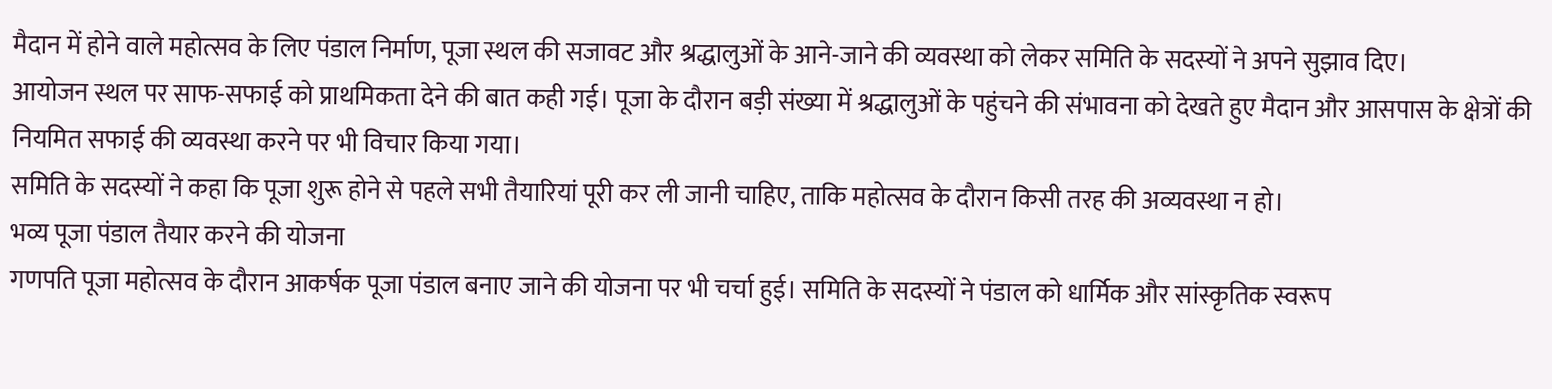मैदान में होने वाले महोत्सव के लिए पंडाल निर्माण, पूजा स्थल की सजावट और श्रद्धालुओं के आने-जाने की व्यवस्था को लेकर समिति के सदस्यों ने अपने सुझाव दिए।
आयोजन स्थल पर साफ-सफाई को प्राथमिकता देने की बात कही गई। पूजा के दौरान बड़ी संख्या में श्रद्धालुओं के पहुंचने की संभावना को देखते हुए मैदान और आसपास के क्षेत्रों की नियमित सफाई की व्यवस्था करने पर भी विचार किया गया।
समिति के सदस्यों ने कहा कि पूजा शुरू होने से पहले सभी तैयारियां पूरी कर ली जानी चाहिए, ताकि महोत्सव के दौरान किसी तरह की अव्यवस्था न हो।
भव्य पूजा पंडाल तैयार करने की योजना
गणपति पूजा महोत्सव के दौरान आकर्षक पूजा पंडाल बनाए जाने की योजना पर भी चर्चा हुई। समिति के सदस्यों ने पंडाल को धार्मिक और सांस्कृतिक स्वरूप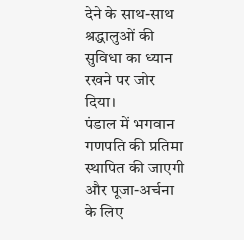देने के साथ-साथ श्रद्धालुओं की सुविधा का ध्यान रखने पर जोर दिया।
पंडाल में भगवान गणपति की प्रतिमा स्थापित की जाएगी और पूजा-अर्चना के लिए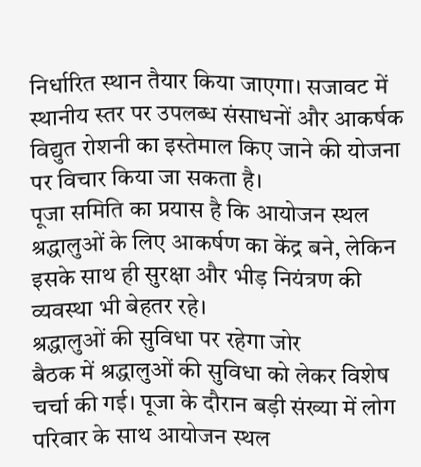निर्धारित स्थान तैयार किया जाएगा। सजावट में स्थानीय स्तर पर उपलब्ध संसाधनों और आकर्षक विद्युत रोशनी का इस्तेमाल किए जाने की योजना पर विचार किया जा सकता है।
पूजा समिति का प्रयास है कि आयोजन स्थल श्रद्धालुओं के लिए आकर्षण का केंद्र बने, लेकिन इसके साथ ही सुरक्षा और भीड़ नियंत्रण की व्यवस्था भी बेहतर रहे।
श्रद्धालुओं की सुविधा पर रहेगा जोर
बैठक में श्रद्धालुओं की सुविधा को लेकर विशेष चर्चा की गई। पूजा के दौरान बड़ी संख्या में लोग परिवार के साथ आयोजन स्थल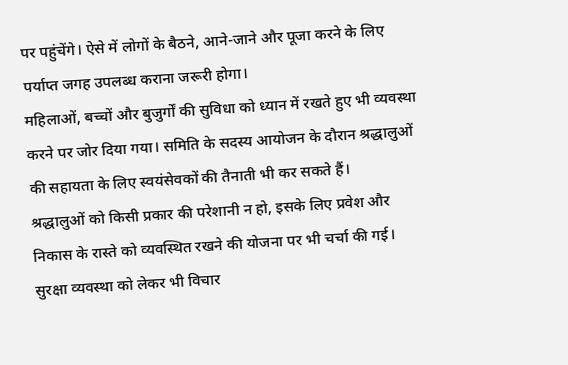पर पहुंचेंगे। ऐसे में लोगों के बैठने, आने-जाने और पूजा करने के लिए पर्याप्त जगह उपलब्ध कराना जरूरी होगा।
महिलाओं, बच्चों और बुजुर्गों की सुविधा को ध्यान में रखते हुए भी व्यवस्था करने पर जोर दिया गया। समिति के सदस्य आयोजन के दौरान श्रद्धालुओं की सहायता के लिए स्वयंसेवकों की तैनाती भी कर सकते हैं।
श्रद्धालुओं को किसी प्रकार की परेशानी न हो, इसके लिए प्रवेश और निकास के रास्ते को व्यवस्थित रखने की योजना पर भी चर्चा की गई।
सुरक्षा व्यवस्था को लेकर भी विचार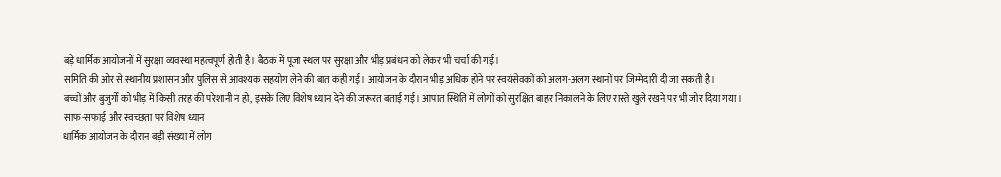बड़े धार्मिक आयोजनों में सुरक्षा व्यवस्था महत्वपूर्ण होती है। बैठक में पूजा स्थल पर सुरक्षा और भीड़ प्रबंधन को लेकर भी चर्चा की गई।
समिति की ओर से स्थानीय प्रशासन और पुलिस से आवश्यक सहयोग लेने की बात कही गई। आयोजन के दौरान भीड़ अधिक होने पर स्वयंसेवकों को अलग-अलग स्थानों पर जिम्मेदारी दी जा सकती है।
बच्चों और बुजुर्गों को भीड़ में किसी तरह की परेशानी न हो, इसके लिए विशेष ध्यान देने की जरूरत बताई गई। आपात स्थिति में लोगों को सुरक्षित बाहर निकालने के लिए रास्ते खुले रखने पर भी जोर दिया गया।
साफ-सफाई और स्वच्छता पर विशेष ध्यान
धार्मिक आयोजन के दौरान बड़ी संख्या में लोग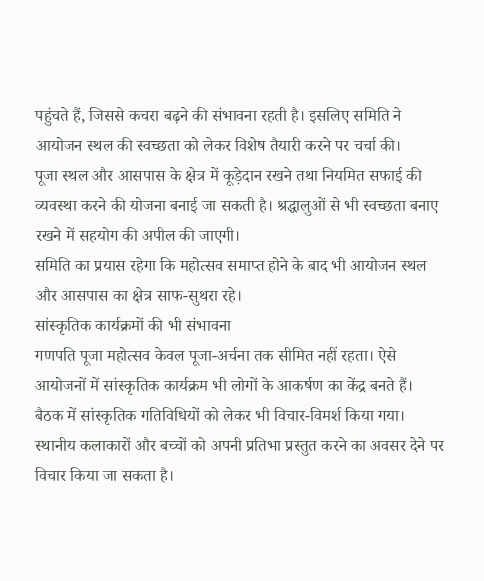पहुंचते हैं, जिससे कचरा बढ़ने की संभावना रहती है। इसलिए समिति ने आयोजन स्थल की स्वच्छता को लेकर विशेष तैयारी करने पर चर्चा की।
पूजा स्थल और आसपास के क्षेत्र में कूड़ेदान रखने तथा नियमित सफाई की व्यवस्था करने की योजना बनाई जा सकती है। श्रद्धालुओं से भी स्वच्छता बनाए रखने में सहयोग की अपील की जाएगी।
समिति का प्रयास रहेगा कि महोत्सव समाप्त होने के बाद भी आयोजन स्थल और आसपास का क्षेत्र साफ-सुथरा रहे।
सांस्कृतिक कार्यक्रमों की भी संभावना
गणपति पूजा महोत्सव केवल पूजा-अर्चना तक सीमित नहीं रहता। ऐसे आयोजनों में सांस्कृतिक कार्यक्रम भी लोगों के आकर्षण का केंद्र बनते हैं। बैठक में सांस्कृतिक गतिविधियों को लेकर भी विचार-विमर्श किया गया।
स्थानीय कलाकारों और बच्चों को अपनी प्रतिभा प्रस्तुत करने का अवसर देने पर विचार किया जा सकता है।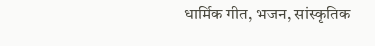धार्मिक गीत, भजन, सांस्कृतिक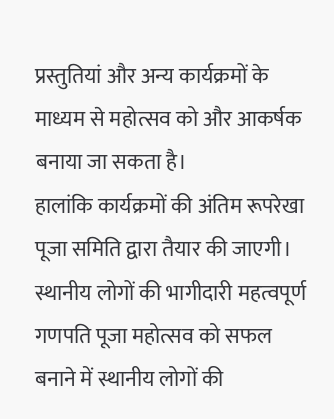प्रस्तुतियां और अन्य कार्यक्रमों के माध्यम से महोत्सव को और आकर्षक बनाया जा सकता है।
हालांकि कार्यक्रमों की अंतिम रूपरेखा पूजा समिति द्वारा तैयार की जाएगी।
स्थानीय लोगों की भागीदारी महत्वपूर्ण
गणपति पूजा महोत्सव को सफल बनाने में स्थानीय लोगों की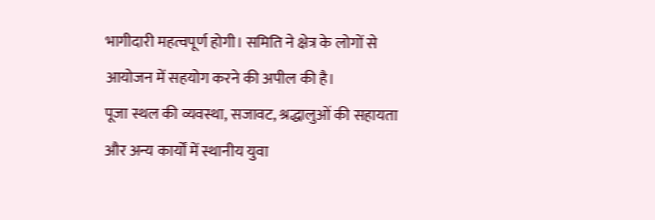भागीदारी महत्वपूर्ण होगी। समिति ने क्षेत्र के लोगों से आयोजन में सहयोग करने की अपील की है।
पूजा स्थल की व्यवस्था, सजावट, श्रद्धालुओं की सहायता और अन्य कार्यों में स्थानीय युवा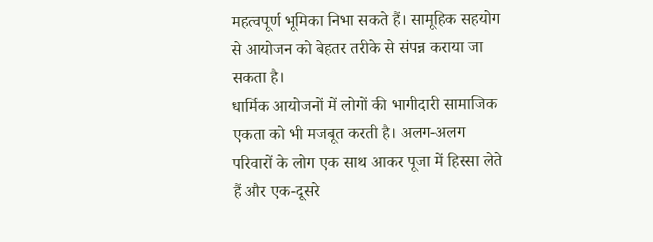महत्वपूर्ण भूमिका निभा सकते हैं। सामूहिक सहयोग से आयोजन को बेहतर तरीके से संपन्न कराया जा सकता है।
धार्मिक आयोजनों में लोगों की भागीदारी सामाजिक एकता को भी मजबूत करती है। अलग-अलग परिवारों के लोग एक साथ आकर पूजा में हिस्सा लेते हैं और एक-दूसरे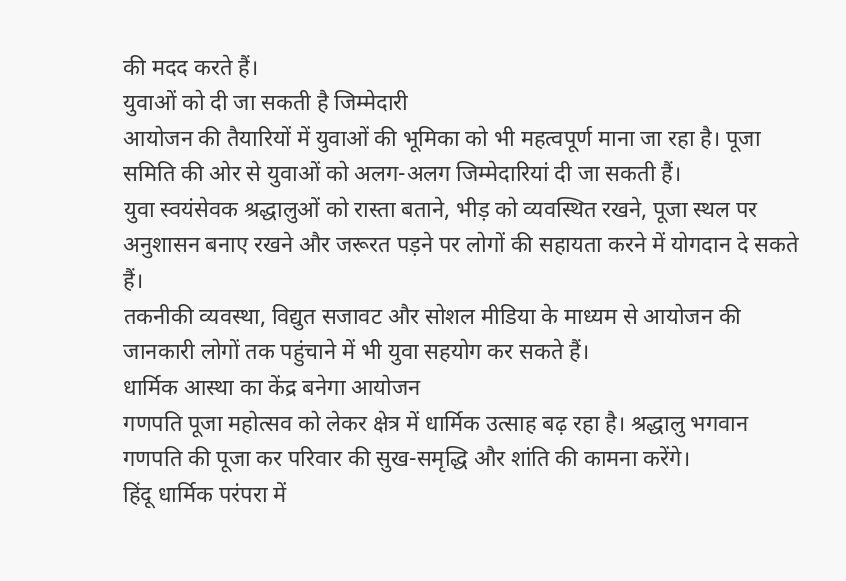की मदद करते हैं।
युवाओं को दी जा सकती है जिम्मेदारी
आयोजन की तैयारियों में युवाओं की भूमिका को भी महत्वपूर्ण माना जा रहा है। पूजा समिति की ओर से युवाओं को अलग-अलग जिम्मेदारियां दी जा सकती हैं।
युवा स्वयंसेवक श्रद्धालुओं को रास्ता बताने, भीड़ को व्यवस्थित रखने, पूजा स्थल पर अनुशासन बनाए रखने और जरूरत पड़ने पर लोगों की सहायता करने में योगदान दे सकते हैं।
तकनीकी व्यवस्था, विद्युत सजावट और सोशल मीडिया के माध्यम से आयोजन की जानकारी लोगों तक पहुंचाने में भी युवा सहयोग कर सकते हैं।
धार्मिक आस्था का केंद्र बनेगा आयोजन
गणपति पूजा महोत्सव को लेकर क्षेत्र में धार्मिक उत्साह बढ़ रहा है। श्रद्धालु भगवान गणपति की पूजा कर परिवार की सुख-समृद्धि और शांति की कामना करेंगे।
हिंदू धार्मिक परंपरा में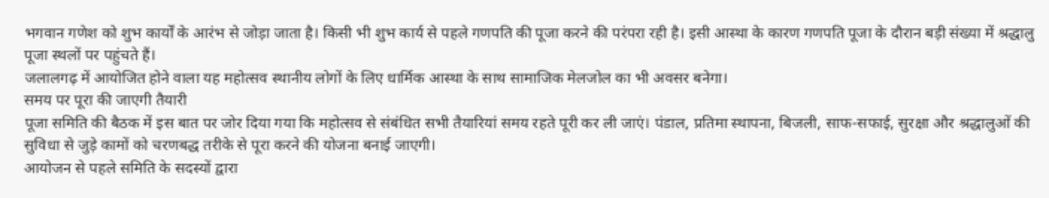भगवान गणेश को शुभ कार्यों के आरंभ से जोड़ा जाता है। किसी भी शुभ कार्य से पहले गणपति की पूजा करने की परंपरा रही है। इसी आस्था के कारण गणपति पूजा के दौरान बड़ी संख्या में श्रद्धालु पूजा स्थलों पर पहुंचते हैं।
जलालगढ़ में आयोजित होने वाला यह महोत्सव स्थानीय लोगों के लिए धार्मिक आस्था के साथ सामाजिक मेलजोल का भी अवसर बनेगा।
समय पर पूरा की जाएगी तैयारी
पूजा समिति की बैठक में इस बात पर जोर दिया गया कि महोत्सव से संबंधित सभी तैयारियां समय रहते पूरी कर ली जाएं। पंडाल, प्रतिमा स्थापना, बिजली, साफ-सफाई, सुरक्षा और श्रद्धालुओं की सुविधा से जुड़े कामों को चरणबद्ध तरीके से पूरा करने की योजना बनाई जाएगी।
आयोजन से पहले समिति के सदस्यों द्वारा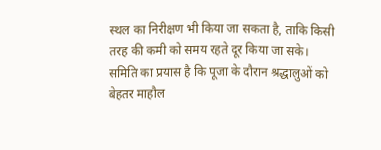स्थल का निरीक्षण भी किया जा सकता है, ताकि किसी तरह की कमी को समय रहते दूर किया जा सके।
समिति का प्रयास है कि पूजा के दौरान श्रद्धालुओं को बेहतर माहौल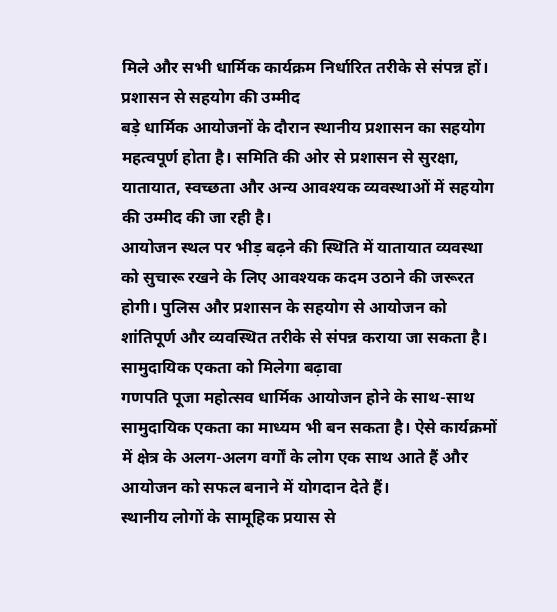मिले और सभी धार्मिक कार्यक्रम निर्धारित तरीके से संपन्न हों।
प्रशासन से सहयोग की उम्मीद
बड़े धार्मिक आयोजनों के दौरान स्थानीय प्रशासन का सहयोग महत्वपूर्ण होता है। समिति की ओर से प्रशासन से सुरक्षा, यातायात, स्वच्छता और अन्य आवश्यक व्यवस्थाओं में सहयोग की उम्मीद की जा रही है।
आयोजन स्थल पर भीड़ बढ़ने की स्थिति में यातायात व्यवस्था को सुचारू रखने के लिए आवश्यक कदम उठाने की जरूरत होगी। पुलिस और प्रशासन के सहयोग से आयोजन को शांतिपूर्ण और व्यवस्थित तरीके से संपन्न कराया जा सकता है।
सामुदायिक एकता को मिलेगा बढ़ावा
गणपति पूजा महोत्सव धार्मिक आयोजन होने के साथ-साथ सामुदायिक एकता का माध्यम भी बन सकता है। ऐसे कार्यक्रमों में क्षेत्र के अलग-अलग वर्गों के लोग एक साथ आते हैं और आयोजन को सफल बनाने में योगदान देते हैं।
स्थानीय लोगों के सामूहिक प्रयास से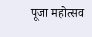पूजा महोत्सव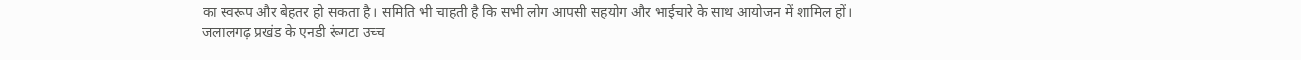का स्वरूप और बेहतर हो सकता है। समिति भी चाहती है कि सभी लोग आपसी सहयोग और भाईचारे के साथ आयोजन में शामिल हों।
जलालगढ़ प्रखंड के एनडी रूंगटा उच्च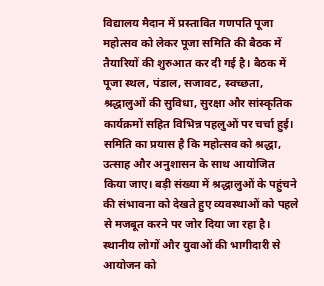विद्यालय मैदान में प्रस्तावित गणपति पूजा महोत्सव को लेकर पूजा समिति की बैठक में तैयारियों की शुरुआत कर दी गई है। बैठक में पूजा स्थल, पंडाल, सजावट, स्वच्छता, श्रद्धालुओं की सुविधा, सुरक्षा और सांस्कृतिक कार्यक्रमों सहित विभिन्न पहलुओं पर चर्चा हुई।
समिति का प्रयास है कि महोत्सव को श्रद्धा, उत्साह और अनुशासन के साथ आयोजित किया जाए। बड़ी संख्या में श्रद्धालुओं के पहुंचने की संभावना को देखते हुए व्यवस्थाओं को पहले से मजबूत करने पर जोर दिया जा रहा है।
स्थानीय लोगों और युवाओं की भागीदारी से आयोजन को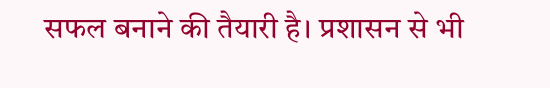सफल बनाने की तैयारी है। प्रशासन से भी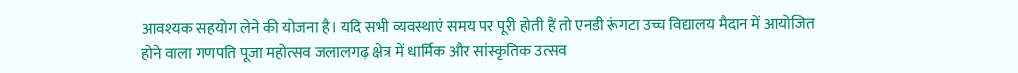आवश्यक सहयोग लेने की योजना है। यदि सभी व्यवस्थाएं समय पर पूरी होती हैं तो एनडी रूंगटा उच्च विद्यालय मैदान में आयोजित होने वाला गणपति पूजा महोत्सव जलालगढ़ क्षेत्र में धार्मिक और सांस्कृतिक उत्सव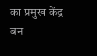का प्रमुख केंद्र बन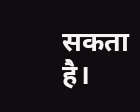सकता है।